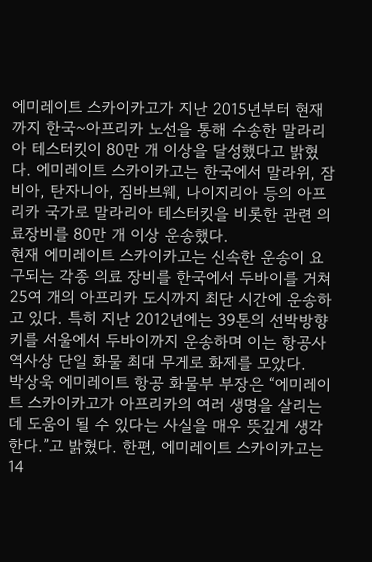에미레이트 스카이카고가 지난 2015년부터 현재까지 한국~아프리카 노선을 통해 수송한 말라리아 테스터킷이 80만 개 이상을 달성했다고 밝혔다. 에미레이트 스카이카고는 한국에서 말라위, 잠비아, 탄자니아, 짐바브웨, 나이지리아 등의 아프리카 국가로 말라리아 테스터킷을 비롯한 관련 의료장비를 80만 개 이상 운송했다.
현재 에미레이트 스카이카고는 신속한 운송이 요구되는 각종 의료 장비를 한국에서 두바이를 거쳐 25여 개의 아프리카 도시까지 최단 시간에 운송하고 있다. 특히 지난 2012년에는 39톤의 선박방향키를 서울에서 두바이까지 운송하며 이는 항공사 역사상 단일 화물 최대 무게로 화제를 모았다.
박상욱 에미레이트 항공 화물부 부장은 “에미레이트 스카이카고가 아프리카의 여러 생명을 살리는 데 도움이 될 수 있다는 사실을 매우 뜻깊게 생각한다.”고 밝혔다. 한편, 에미레이트 스카이카고는 14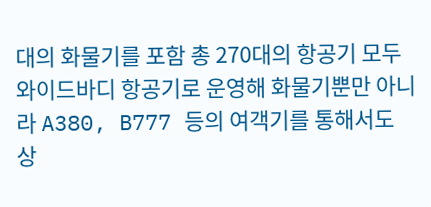대의 화물기를 포함 총 270대의 항공기 모두 와이드바디 항공기로 운영해 화물기뿐만 아니라 A380, B777 등의 여객기를 통해서도 상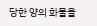당한 양의 화물을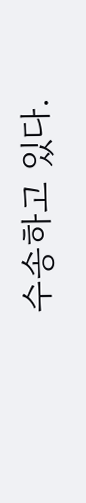수송하고 있다.